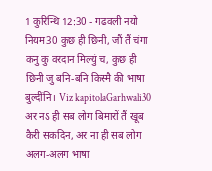1 कुरिन्थि 12:30 - गढवली नयो नियम30 कुछ ही छिनी, जौं तैं चंगा कनु कु वरदान मिल्युं च, कुछ ही छिनी जु बनि-बनि किस्मै की भाषा बुल्दींनि। Viz kapitolaGarhwali30 अर नऽ ही सब लोग बिमारों तैं खूब कैरी सकदिन, अर ना ही सब लोग अलग-अलग भाषा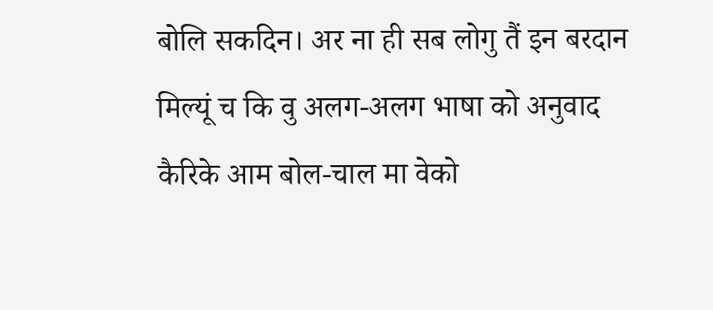बोलि सकदिन। अर ना ही सब लोगु तैं इन बरदान मिल्यूं च कि वु अलग-अलग भाषा को अनुवाद कैरिके आम बोल-चाल मा वेको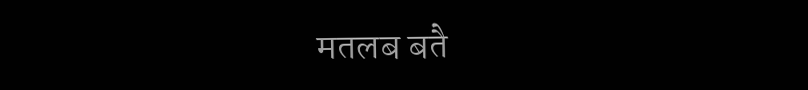मतलब बतै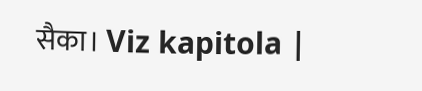सैका। Viz kapitola |